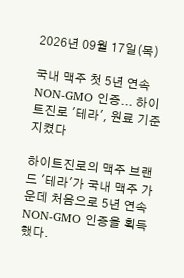2026년 09월 17일(목)

국내 맥주 첫 5년 연속 NON-GMO 인증... 하이트진로 '테라', 원료 기준 지켰다

하이트진로의 맥주 브랜드 '테라'가 국내 맥주 가운데 처음으로 5년 연속 NON-GMO 인증을 획득했다.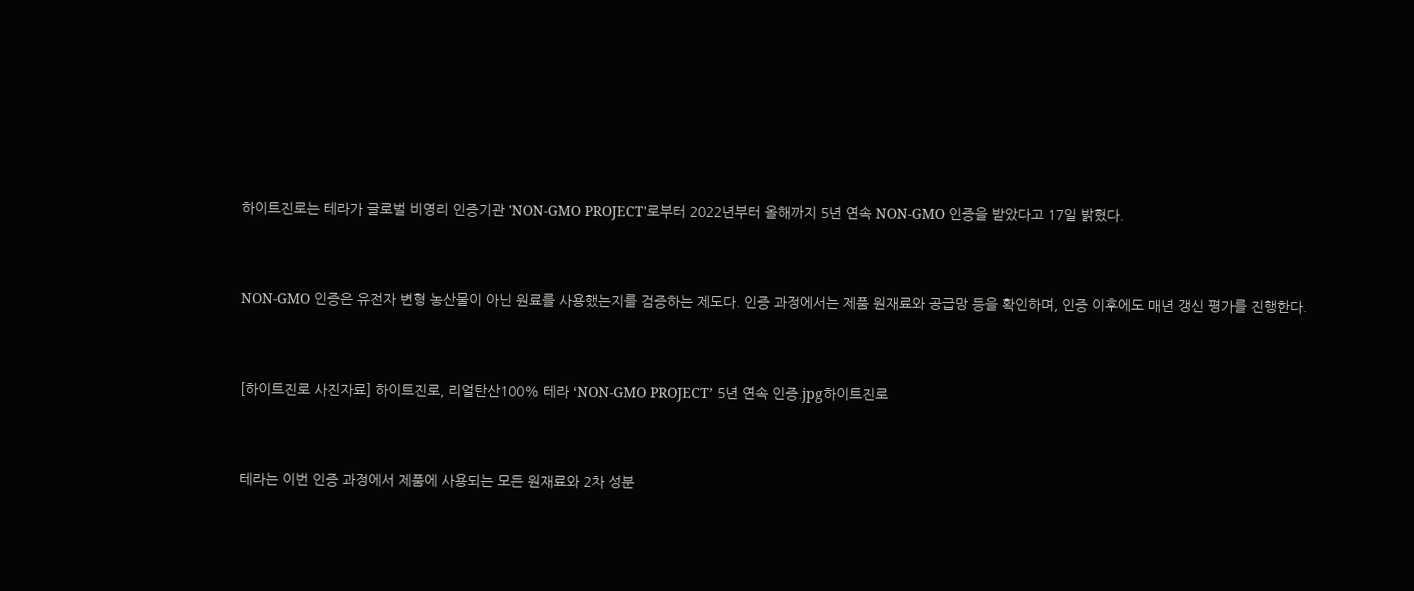하이트진로는 테라가 글로벌 비영리 인증기관 'NON-GMO PROJECT'로부터 2022년부터 올해까지 5년 연속 NON-GMO 인증을 받았다고 17일 밝혔다.


NON-GMO 인증은 유전자 변형 농산물이 아닌 원료를 사용했는지를 검증하는 제도다. 인증 과정에서는 제품 원재료와 공급망 등을 확인하며, 인증 이후에도 매년 갱신 평가를 진행한다.


[하이트진로 사진자료] 하이트진로, 리얼탄산100% 테라 ‘NON-GMO PROJECT’ 5년 연속 인증.jpg하이트진로


테라는 이번 인증 과정에서 제품에 사용되는 모든 원재료와 2차 성분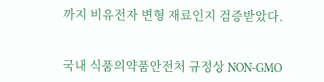까지 비유전자 변형 재료인지 검증받았다.


국내 식품의약품안전처 규정상 NON-GMO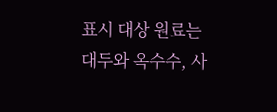표시 대상 원료는 대두와 옥수수, 사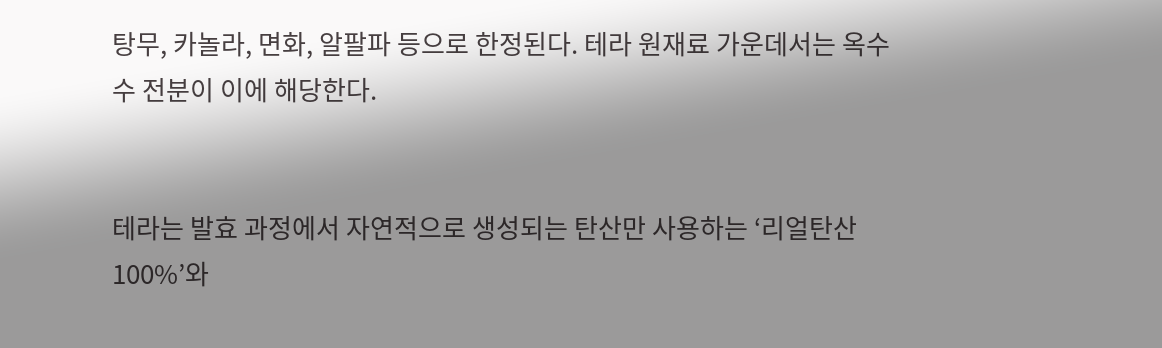탕무, 카놀라, 면화, 알팔파 등으로 한정된다. 테라 원재료 가운데서는 옥수수 전분이 이에 해당한다.


테라는 발효 과정에서 자연적으로 생성되는 탄산만 사용하는 ‘리얼탄산 100%’와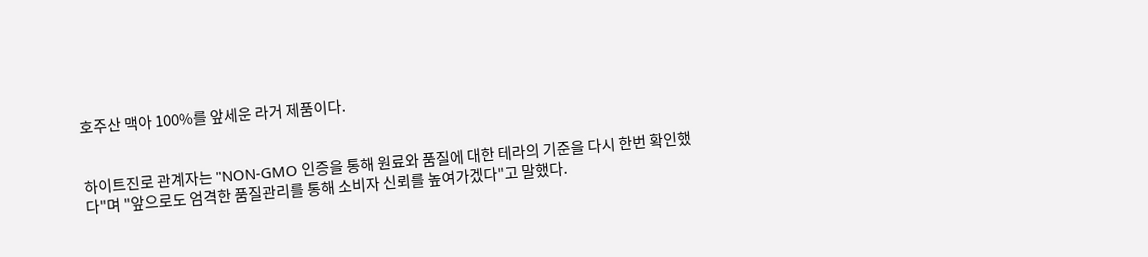호주산 맥아 100%를 앞세운 라거 제품이다.


하이트진로 관계자는 "NON-GMO 인증을 통해 원료와 품질에 대한 테라의 기준을 다시 한번 확인했다"며 "앞으로도 엄격한 품질관리를 통해 소비자 신뢰를 높여가겠다"고 말했다.